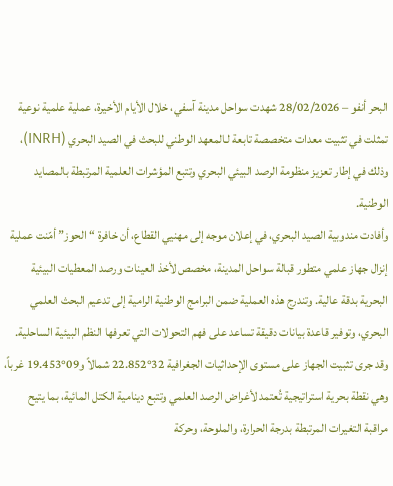البحر أنفو – 28/02/2026 شهدت سواحل مدينة آسفي، خلال الأيام الأخيرة، عملية علمية نوعية تمثلت في تثبيت معدات متخصصة تابعة لـالمعهد الوطني للبحث في الصيد البحري (INRH)، وذلك في إطار تعزيز منظومة الرصد البيئي البحري وتتبع المؤشرات العلمية المرتبطة بالمصايد الوطنية.
وأفادت مندوبية الصيد البحري، في إعلان موجه إلى مهنيي القطاع، أن خافرة “الحوز” أمّنت عملية إنزال جهاز علمي متطور قبالة سواحل المدينة، مخصص لأخذ العينات ورصد المعطيات البيئية البحرية بدقة عالية. وتندرج هذه العملية ضمن البرامج الوطنية الرامية إلى تدعيم البحث العلمي البحري، وتوفير قاعدة بيانات دقيقة تساعد على فهم التحولات التي تعرفها النظم البيئية الساحلية.
وقد جرى تثبيت الجهاز على مستوى الإحداثيات الجغرافية 32°22.852 شمالاً و09°19.453 غرباً، وهي نقطة بحرية استراتيجية تُعتمد لأغراض الرصد العلمي وتتبع دينامية الكتل المائية، بما يتيح مراقبة التغيرات المرتبطة بدرجة الحرارة، والملوحة، وحركة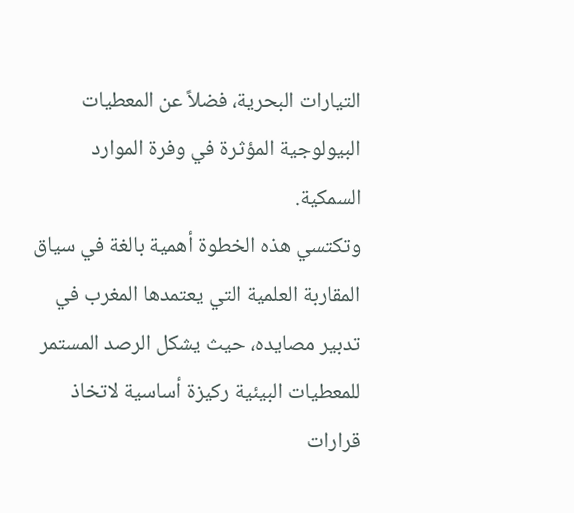التيارات البحرية، فضلاً عن المعطيات البيولوجية المؤثرة في وفرة الموارد السمكية.
وتكتسي هذه الخطوة أهمية بالغة في سياق المقاربة العلمية التي يعتمدها المغرب في تدبير مصايده، حيث يشكل الرصد المستمر للمعطيات البيئية ركيزة أساسية لاتخاذ قرارات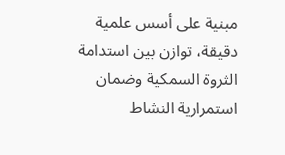مبنية على أسس علمية دقيقة، توازن بين استدامة الثروة السمكية وضمان استمرارية النشاط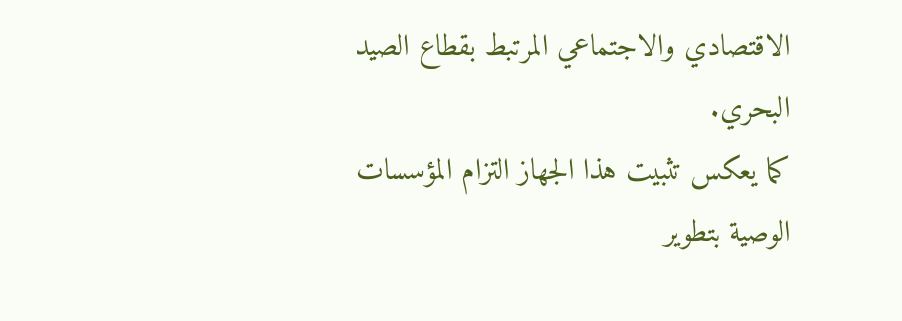الاقتصادي والاجتماعي المرتبط بقطاع الصيد البحري.
كما يعكس تثبيت هذا الجهاز التزام المؤسسات الوصية بتطوير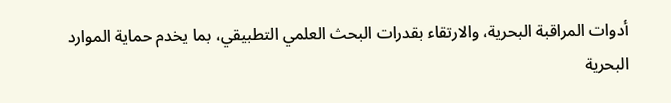أدوات المراقبة البحرية، والارتقاء بقدرات البحث العلمي التطبيقي، بما يخدم حماية الموارد البحرية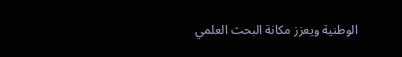الوطنية ويعزز مكانة البحث العلمي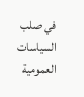في صلب السياسات العمومية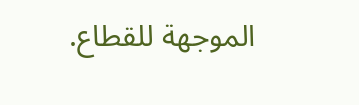الموجهة للقطاع.